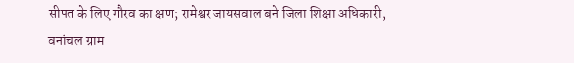सीपत के लिए गौरव का क्षण; रामेश्वर जायसवाल बने जिला शिक्षा अधिकारी, वनांचल ग्राम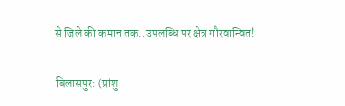से जिले की कमान तक..उपलब्धि पर क्षेत्र गौरवान्वित!

बिलासपुर: (प्रांशु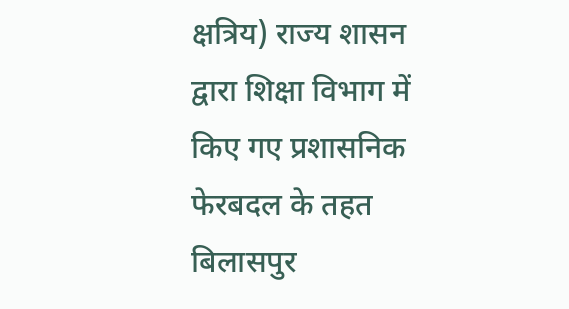क्षत्रिय) राज्य शासन द्वारा शिक्षा विभाग में किए गए प्रशासनिक फेरबदल के तहत बिलासपुर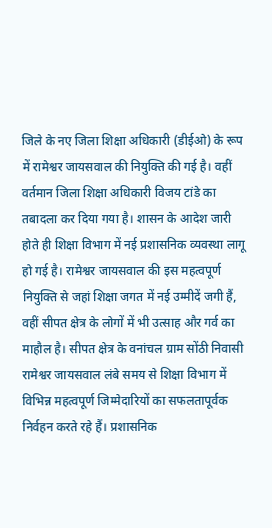जिले के नए जिला शिक्षा अधिकारी (डीईओ) के रूप में रामेश्वर जायसवाल की नियुक्ति की गई है। वहीं वर्तमान जिला शिक्षा अधिकारी विजय टांडे का तबादला कर दिया गया है। शासन के आदेश जारी होते ही शिक्षा विभाग में नई प्रशासनिक व्यवस्था लागू हो गई है। रामेश्वर जायसवाल की इस महत्वपूर्ण नियुक्ति से जहां शिक्षा जगत में नई उम्मीदें जगी हैं, वहीं सीपत क्षेत्र के लोगों में भी उत्साह और गर्व का माहौल है। सीपत क्षेत्र के वनांचल ग्राम सोंठी निवासी रामेश्वर जायसवाल लंबे समय से शिक्षा विभाग में विभिन्न महत्वपूर्ण जिम्मेदारियों का सफलतापूर्वक निर्वहन करते रहे हैं। प्रशासनिक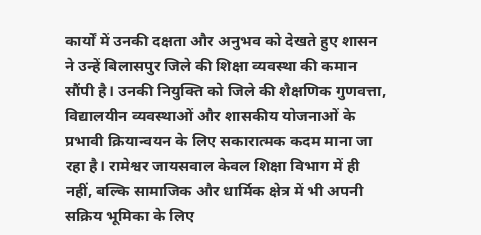कार्यों में उनकी दक्षता और अनुभव को देखते हुए शासन ने उन्हें बिलासपुर जिले की शिक्षा व्यवस्था की कमान सौंपी है। उनकी नियुक्ति को जिले की शैक्षणिक गुणवत्ता, विद्यालयीन व्यवस्थाओं और शासकीय योजनाओं के प्रभावी क्रियान्वयन के लिए सकारात्मक कदम माना जा रहा है। रामेश्वर जायसवाल केवल शिक्षा विभाग में ही नहीं, बल्कि सामाजिक और धार्मिक क्षेत्र में भी अपनी सक्रिय भूमिका के लिए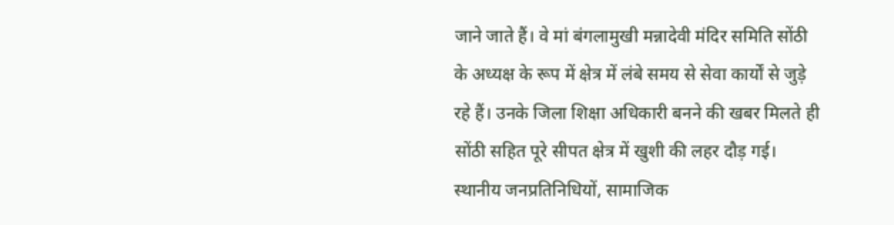जाने जाते हैं। वे मां बंगलामुखी मन्नादेवी मंदिर समिति सोंठी के अध्यक्ष के रूप में क्षेत्र में लंबे समय से सेवा कार्यों से जुड़े रहे हैं। उनके जिला शिक्षा अधिकारी बनने की खबर मिलते ही सोंठी सहित पूरे सीपत क्षेत्र में खुशी की लहर दौड़ गई। स्थानीय जनप्रतिनिधियों, सामाजिक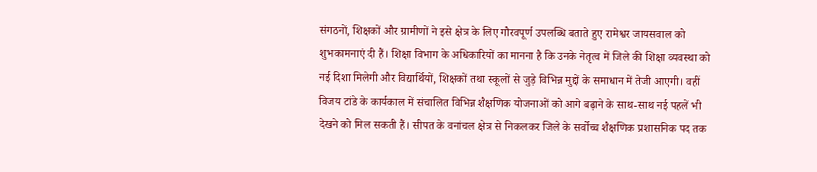संगठनों, शिक्षकों और ग्रामीणों ने इसे क्षेत्र के लिए गौरवपूर्ण उपलब्धि बताते हुए रामेश्वर जायसवाल को शुभकामनाएं दी हैं। शिक्षा विभाग के अधिकारियों का मानना है कि उनके नेतृत्व में जिले की शिक्षा व्यवस्था को नई दिशा मिलेगी और विद्यार्थियों, शिक्षकों तथा स्कूलों से जुड़े विभिन्न मुद्दों के समाधान में तेजी आएगी। वहीं विजय टांडे के कार्यकाल में संचालित विभिन्न शैक्षणिक योजनाओं को आगे बढ़ाने के साथ-साथ नई पहलें भी देखने को मिल सकती हैं। सीपत के वनांचल क्षेत्र से निकलकर जिले के सर्वोच्च शैक्षणिक प्रशासनिक पद तक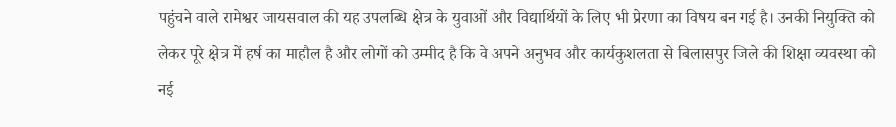पहुंचने वाले रामेश्वर जायसवाल की यह उपलब्धि क्षेत्र के युवाओं और विद्यार्थियों के लिए भी प्रेरणा का विषय बन गई है। उनकी नियुक्ति को लेकर पूरे क्षेत्र में हर्ष का माहौल है और लोगों को उम्मीद है कि वे अपने अनुभव और कार्यकुशलता से बिलासपुर जिले की शिक्षा व्यवस्था को नई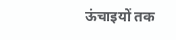ऊंचाइयों तक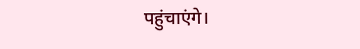पहुंचाएंगे।